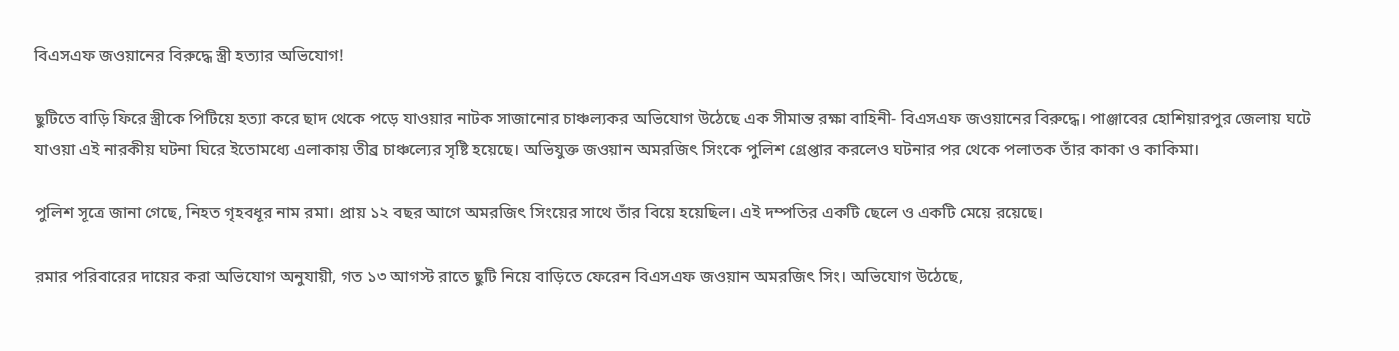বিএসএফ জওয়ানের বিরুদ্ধে স্ত্রী হত্যার অভিযোগ!

ছুটিতে বাড়ি ফিরে স্ত্রীকে পিটিয়ে হত্যা করে ছাদ থেকে পড়ে যাওয়ার নাটক সাজানোর চাঞ্চল্যকর অভিযোগ উঠেছে এক সীমান্ত রক্ষা বাহিনী- বিএসএফ জওয়ানের বিরুদ্ধে। পাঞ্জাবের হোশিয়ারপুর জেলায় ঘটে যাওয়া এই নারকীয় ঘটনা ঘিরে ইতোমধ্যে এলাকায় তীব্র চাঞ্চল্যের সৃষ্টি হয়েছে। অভিযুক্ত জওয়ান অমরজিৎ সিংকে পুলিশ গ্রেপ্তার করলেও ঘটনার পর থেকে পলাতক তাঁর কাকা ও কাকিমা।

পুলিশ সূত্রে জানা গেছে, নিহত গৃহবধূর নাম রমা। প্রায় ১২ বছর আগে অমরজিৎ সিংয়ের সাথে তাঁর বিয়ে হয়েছিল। এই দম্পতির একটি ছেলে ও একটি মেয়ে রয়েছে।

রমার পরিবারের দায়ের করা অভিযোগ অনুযায়ী, গত ১৩ আগস্ট রাতে ছুটি নিয়ে বাড়িতে ফেরেন বিএসএফ জওয়ান অমরজিৎ সিং। অভিযোগ উঠেছে,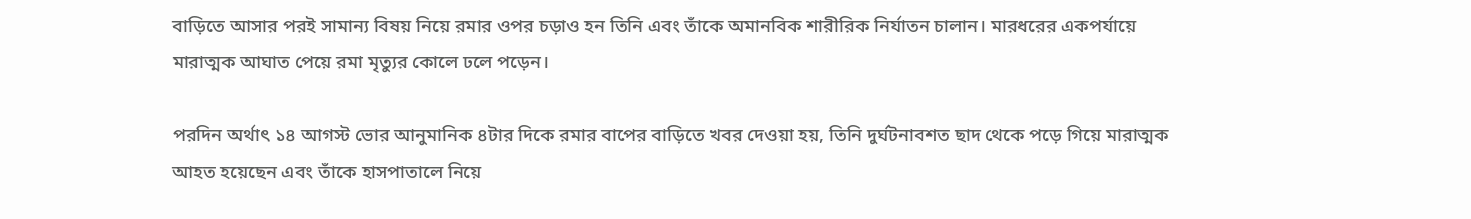বাড়িতে আসার পরই সামান্য বিষয় নিয়ে রমার ওপর চড়াও হন তিনি এবং তাঁকে অমানবিক শারীরিক নির্যাতন চালান। মারধরের একপর্যায়ে মারাত্মক আঘাত পেয়ে রমা মৃত্যুর কোলে ঢলে পড়েন।

পরদিন অর্থাৎ ১৪ আগস্ট ভোর আনুমানিক ৪টার দিকে রমার বাপের বাড়িতে খবর দেওয়া হয়, তিনি দুর্ঘটনাবশত ছাদ থেকে পড়ে গিয়ে মারাত্মক আহত হয়েছেন এবং তাঁকে হাসপাতালে নিয়ে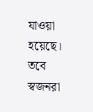যাওয়া হয়েছে। তবে স্বজনরা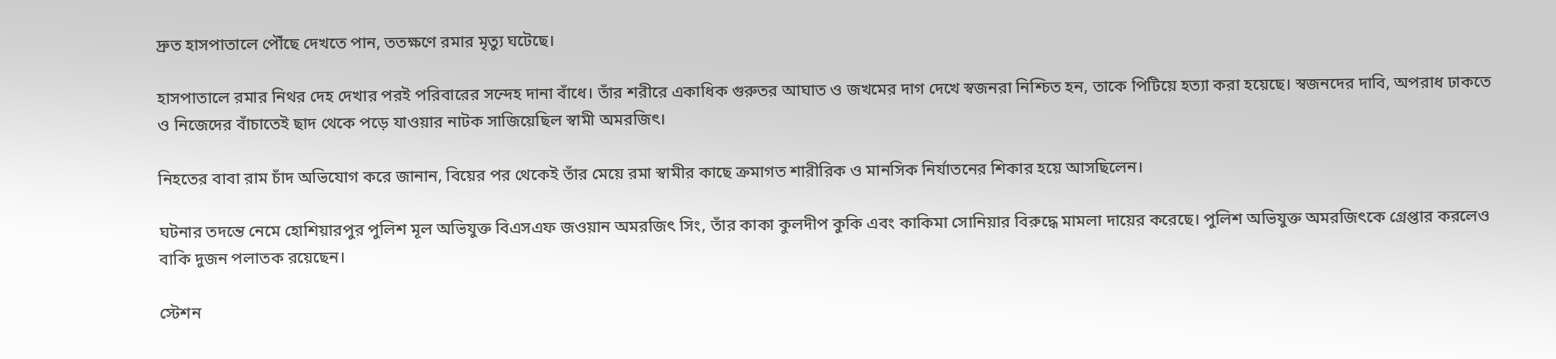দ্রুত হাসপাতালে পৌঁছে দেখতে পান, ততক্ষণে রমার মৃত্যু ঘটেছে।

হাসপাতালে রমার নিথর দেহ দেখার পরই পরিবারের সন্দেহ দানা বাঁধে। তাঁর শরীরে একাধিক গুরুতর আঘাত ও জখমের দাগ দেখে স্বজনরা নিশ্চিত হন, তাকে পিটিয়ে হত্যা করা হয়েছে। স্বজনদের দাবি, অপরাধ ঢাকতে ও নিজেদের বাঁচাতেই ছাদ থেকে পড়ে যাওয়ার নাটক সাজিয়েছিল স্বামী অমরজিৎ।

নিহতের বাবা রাম চাঁদ অভিযোগ করে জানান, বিয়ের পর থেকেই তাঁর মেয়ে রমা স্বামীর কাছে ক্রমাগত শারীরিক ও মানসিক নির্যাতনের শিকার হয়ে আসছিলেন।

ঘটনার তদন্তে নেমে হোশিয়ারপুর পুলিশ মূল অভিযুক্ত বিএসএফ জওয়ান অমরজিৎ সিং, তাঁর কাকা কুলদীপ কুকি এবং কাকিমা সোনিয়ার বিরুদ্ধে মামলা দায়ের করেছে। পুলিশ অভিযুক্ত অমরজিৎকে গ্রেপ্তার করলেও বাকি দুজন পলাতক রয়েছেন।

স্টেশন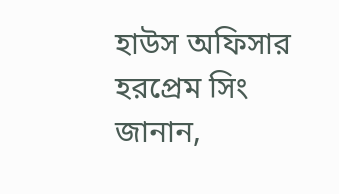হাউস অফিসার হরপ্রেম সিং জানান,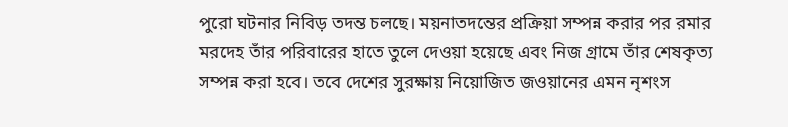পুরো ঘটনার নিবিড় তদন্ত চলছে। ময়নাতদন্তের প্রক্রিয়া সম্পন্ন করার পর রমার মরদেহ তাঁর পরিবারের হাতে তুলে দেওয়া হয়েছে এবং নিজ গ্রামে তাঁর শেষকৃত্য সম্পন্ন করা হবে। তবে দেশের সুরক্ষায় নিয়োজিত জওয়ানের এমন নৃশংস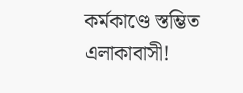কর্মকাণ্ডে স্তম্ভিত এলাকাবাসী!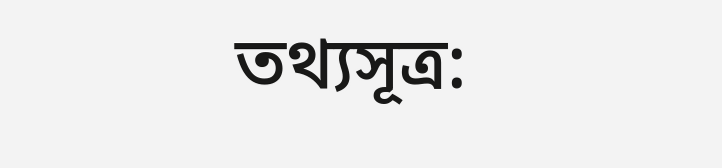তথ্যসূত্র: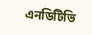এনডিটিভি